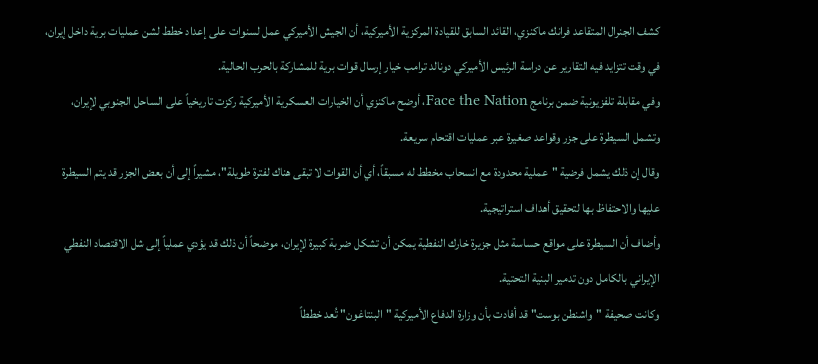كشف الجنرال المتقاعد فرانك ماكنزي، القائد السابق للقيادة المركزية الأميركية، أن الجيش الأميركي عمل لسنوات على إعداد خطط لشن عمليات برية داخل إيران، في وقت تتزايد فيه التقارير عن دراسة الرئيس الأميركي دونالد ترامب خيار إرسال قوات برية للمشاركة بالحرب الحالية.
وفي مقابلة تلفزيونية ضمن برنامج Face the Nation، أوضح ماكنزي أن الخيارات العسكرية الأميركية ركزت تاريخياً على الساحل الجنوبي لإيران، وتشمل السيطرة على جزر وقواعد صغيرة عبر عمليات اقتحام سريعة.
وقال إن ذلك يشمل فرضية "عملية محدودة مع انسحاب مخطط له مسبقاً، أي أن القوات لا تبقى هناك لفترة طويلة"، مشيراً إلى أن بعض الجزر قد يتم السيطرة عليها والاحتفاظ بها لتحقيق أهداف استراتيجية.
وأضاف أن السيطرة على مواقع حساسة مثل جزيرة خارك النفطية يمكن أن تشكل ضربة كبيرة لإيران، موضحاً أن ذلك قد يؤدي عملياً إلى شل الاقتصاد النفطي الإيراني بالكامل دون تدمير البنية التحتية.
وكانت صحيفة "واشنطن بوست" قد أفادت بأن وزارة الدفاع الأميركية "البنتاغون" تُعد خططاً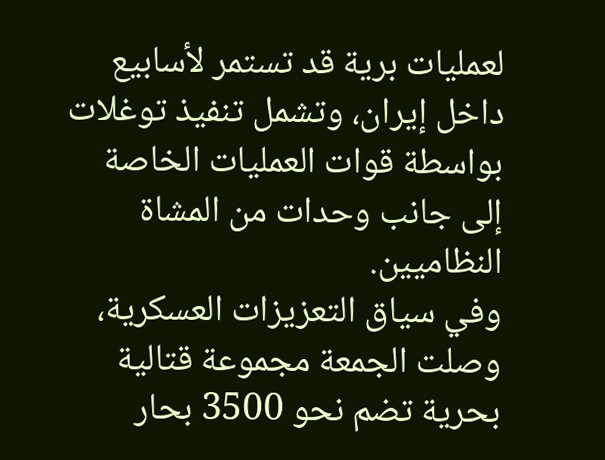لعمليات برية قد تستمر لأسابيع داخل إيران، وتشمل تنفيذ توغلات بواسطة قوات العمليات الخاصة إلى جانب وحدات من المشاة النظاميين.
وفي سياق التعزيزات العسكرية، وصلت الجمعة مجموعة قتالية بحرية تضم نحو 3500 بحار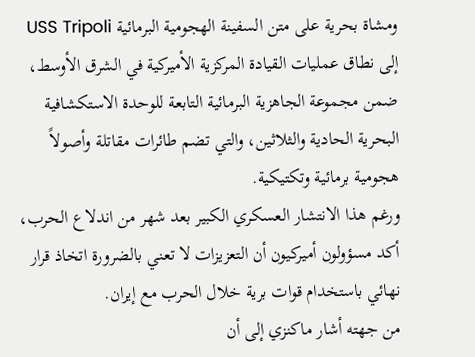ومشاة بحرية على متن السفينة الهجومية البرمائية USS Tripoli إلى نطاق عمليات القيادة المركزية الأميركية في الشرق الأوسط، ضمن مجموعة الجاهزية البرمائية التابعة للوحدة الاستكشافية البحرية الحادية والثلاثين، والتي تضم طائرات مقاتلة وأصولاً هجومية برمائية وتكتيكية.
ورغم هذا الانتشار العسكري الكبير بعد شهر من اندلاع الحرب، أكد مسؤولون أميركيون أن التعزيزات لا تعني بالضرورة اتخاذ قرار نهائي باستخدام قوات برية خلال الحرب مع إيران.
من جهته أشار ماكنزي إلى أن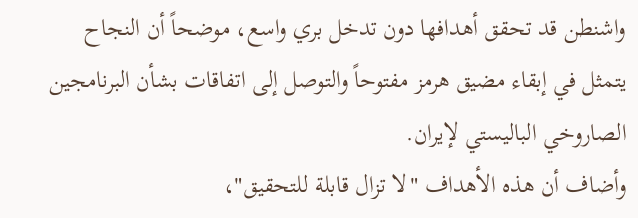واشنطن قد تحقق أهدافها دون تدخل بري واسع، موضحاً أن النجاح يتمثل في إبقاء مضيق هرمز مفتوحاً والتوصل إلى اتفاقات بشأن البرنامجين الصاروخي الباليستي لإيران.
وأضاف أن هذه الأهداف "لا تزال قابلة للتحقيق"،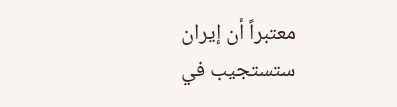معتبراً أن إيران ستستجيب في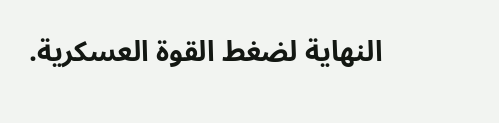النهاية لضغط القوة العسكرية.